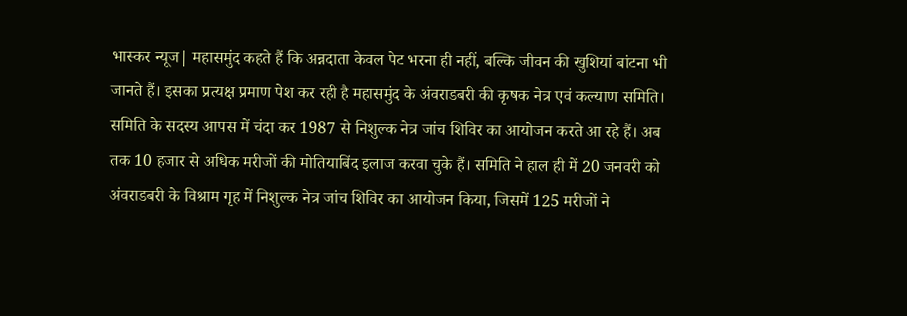भास्कर न्यूज| महासमुंद कहते हैं कि अन्नदाता केवल पेट भरना ही नहीं, बल्कि जीवन की खुशियां बांटना भी जानते हैं। इसका प्रत्यक्ष प्रमाण पेश कर रही है महासमुंद के अंवराडबरी की कृषक नेत्र एवं कल्याण समिति। समिति के सदस्य आपस में चंदा कर 1987 से निशुल्क नेत्र जांच शिविर का आयोजन करते आ रहे हैं। अब तक 10 हजार से अधिक मरीजों की मोतियाबिंद इलाज करवा चुके हैं। समिति ने हाल ही में 20 जनवरी को अंवराडबरी के विश्राम गृह में निशुल्क नेत्र जांच शिविर का आयोजन किया, जिसमें 125 मरीजों ने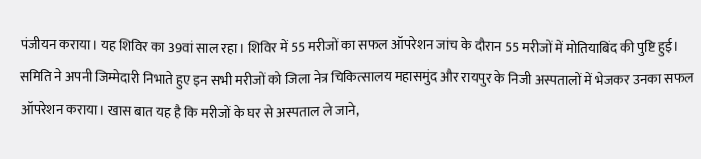पंजीयन कराया। यह शिविर का 39वां साल रहा। शिविर में 55 मरीजों का सफल ऑपरेशन जांच के दौरान 55 मरीजों में मोतियाबिंद की पुष्टि हुई। समिति ने अपनी जिम्मेदारी निभाते हुए इन सभी मरीजों को जिला नेत्र चिकित्सालय महासमुंद और रायपुर के निजी अस्पतालों में भेजकर उनका सफल ऑपरेशन कराया। खास बात यह है कि मरीजों के घर से अस्पताल ले जाने,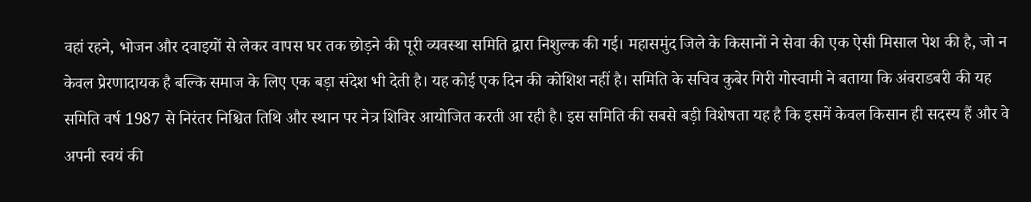वहां रहने, भोजन और दवाइयों से लेकर वापस घर तक छोड़ने की पूरी व्यवस्था समिति द्वारा निशुल्क की गई। महासमुंद जिले के किसानों ने सेवा की एक ऐसी मिसाल पेश की है, जो न केवल प्रेरणादायक है बल्कि समाज के लिए एक बड़ा संदेश भी देती है। यह कोई एक दिन की कोशिश नहीं है। समिति के सचिव कुबेर गिरी गोस्वामी ने बताया कि अंवराडबरी की यह समिति वर्ष 1987 से निरंतर निश्चित तिथि और स्थान पर नेत्र शिविर आयोजित करती आ रही है। इस समिति की सबसे बड़ी विशेषता यह है कि इसमें केवल किसान ही सदस्य हैं और वे अपनी स्वयं की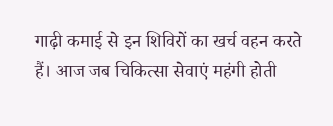गाढ़ी कमाई से इन शिविरों का खर्च वहन करते हैं। आज जब चिकित्सा सेवाएं महंगी होती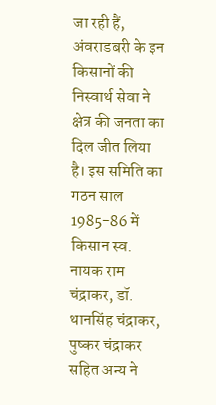जा रही हैं, अंवराडबरी के इन किसानों की निस्वार्थ सेवा ने क्षेत्र की जनता का दिल जीत लिया है। इस समिति का गठन साल 1985-86 में किसान स्व. नायक राम चंद्राकर, डॉ. थानसिंह चंद्राकर, पुष्कर चंद्राकर सहित अन्य ने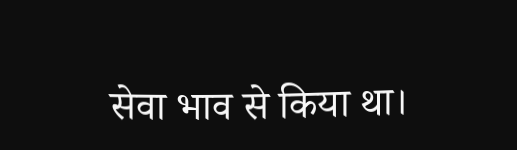सेवा भाव से किया था।